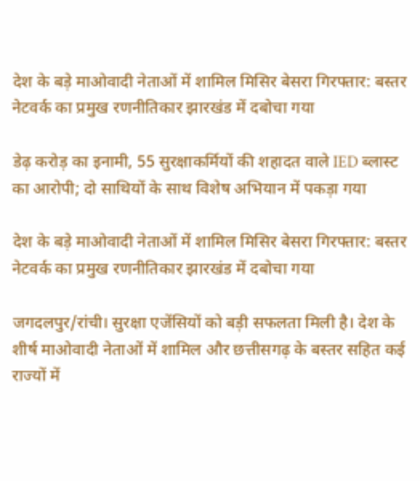देश के बड़े माओवादी नेताओं में शामिल मिसिर बेसरा गिरफ्तार: बस्तर नेटवर्क का प्रमुख रणनीतिकार झारखंड में दबोचा गया

डेढ़ करोड़ का इनामी, 55 सुरक्षाकर्मियों की शहादत वाले IED ब्लास्ट का आरोपी; दो साथियों के साथ विशेष अभियान में पकड़ा गया

देश के बड़े माओवादी नेताओं में शामिल मिसिर बेसरा गिरफ्तार: बस्तर नेटवर्क का प्रमुख रणनीतिकार झारखंड में दबोचा गया

जगदलपुर/रांची। सुरक्षा एजेंसियों को बड़ी सफलता मिली है। देश के शीर्ष माओवादी नेताओं में शामिल और छत्तीसगढ़ के बस्तर सहित कई राज्यों में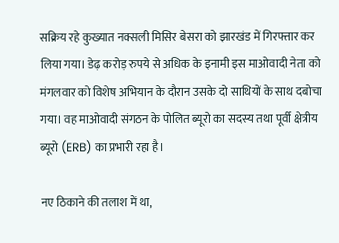सक्रिय रहे कुख्यात नक्सली मिसिर बेसरा को झारखंड में गिरफ्तार कर लिया गया। डेढ़ करोड़ रुपये से अधिक के इनामी इस माओवादी नेता को मंगलवार को विशेष अभियान के दौरान उसके दो साथियों के साथ दबोचा गया। वह माओवादी संगठन के पोलित ब्यूरो का सदस्य तथा पूर्वी क्षेत्रीय ब्यूरो (ERB) का प्रभारी रहा है।

नए ठिकाने की तलाश में था,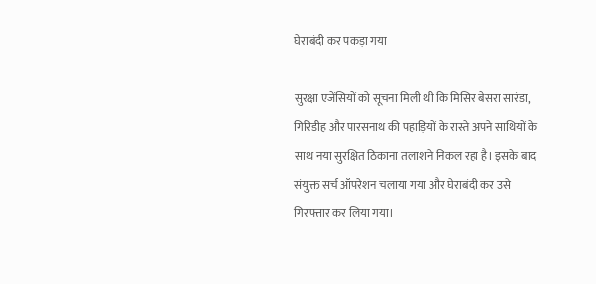घेराबंदी कर पकड़ा गया

सुरक्षा एजेंसियों को सूचना मिली थी कि मिसिर बेसरा सारंडा, गिरिडीह और पारसनाथ की पहाड़ियों के रास्ते अपने साथियों के साथ नया सुरक्षित ठिकाना तलाशने निकल रहा है। इसके बाद संयुक्त सर्च ऑपरेशन चलाया गया और घेराबंदी कर उसे गिरफ्तार कर लिया गया।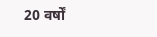20 वर्षों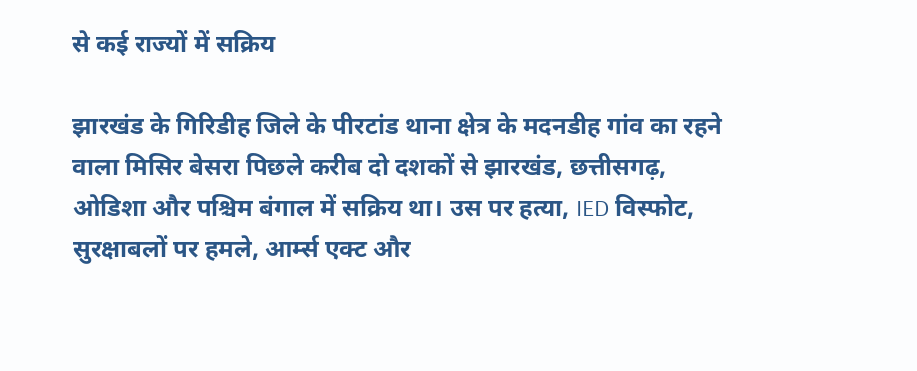से कई राज्यों में सक्रिय

झारखंड के गिरिडीह जिले के पीरटांड थाना क्षेत्र के मदनडीह गांव का रहने वाला मिसिर बेसरा पिछले करीब दो दशकों से झारखंड, छत्तीसगढ़, ओडिशा और पश्चिम बंगाल में सक्रिय था। उस पर हत्या, IED विस्फोट, सुरक्षाबलों पर हमले, आर्म्स एक्ट और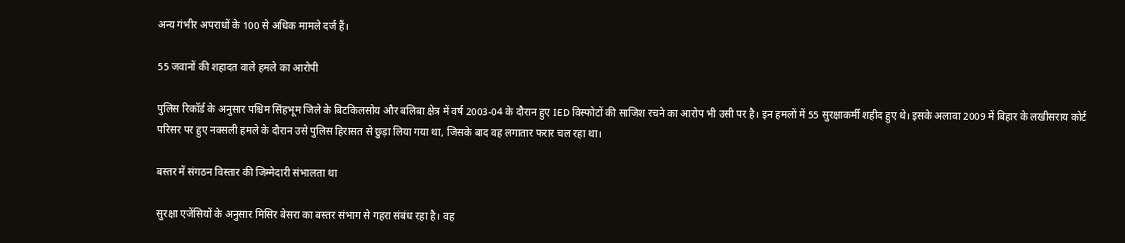अन्य गंभीर अपराधों के 100 से अधिक मामले दर्ज हैं।

55 जवानों की शहादत वाले हमले का आरोपी

पुलिस रिकॉर्ड के अनुसार पश्चिम सिंहभूम जिले के बिटकिलसोय और बलिबा क्षेत्र में वर्ष 2003-04 के दौरान हुए IED विस्फोटों की साजिश रचने का आरोप भी उसी पर है। इन हमलों में 55 सुरक्षाकर्मी शहीद हुए थे। इसके अलावा 2009 में बिहार के लखीसराय कोर्ट परिसर पर हुए नक्सली हमले के दौरान उसे पुलिस हिरासत से छुड़ा लिया गया था, जिसके बाद वह लगातार फरार चल रहा था।

बस्तर में संगठन विस्तार की जिम्मेदारी संभालता था

सुरक्षा एजेंसियों के अनुसार मिसिर बेसरा का बस्तर संभाग से गहरा संबंध रहा है। वह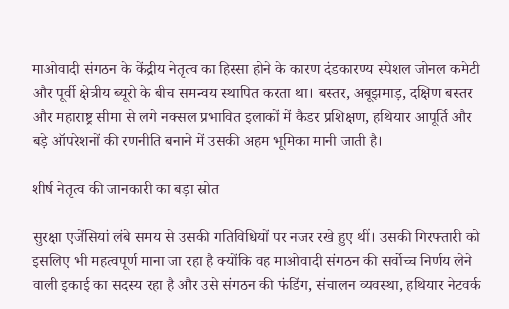माओवादी संगठन के केंद्रीय नेतृत्व का हिस्सा होने के कारण दंडकारण्य स्पेशल जोनल कमेटी और पूर्वी क्षेत्रीय ब्यूरो के बीच समन्वय स्थापित करता था। बस्तर, अबूझमाड़, दक्षिण बस्तर और महाराष्ट्र सीमा से लगे नक्सल प्रभावित इलाकों में कैडर प्रशिक्षण, हथियार आपूर्ति और बड़े ऑपरेशनों की रणनीति बनाने में उसकी अहम भूमिका मानी जाती है।

शीर्ष नेतृत्व की जानकारी का बड़ा स्रोत

सुरक्षा एजेंसियां लंबे समय से उसकी गतिविधियों पर नजर रखे हुए थीं। उसकी गिरफ्तारी को इसलिए भी महत्वपूर्ण माना जा रहा है क्योंकि वह माओवादी संगठन की सर्वोच्च निर्णय लेने वाली इकाई का सदस्य रहा है और उसे संगठन की फंडिंग, संचालन व्यवस्था, हथियार नेटवर्क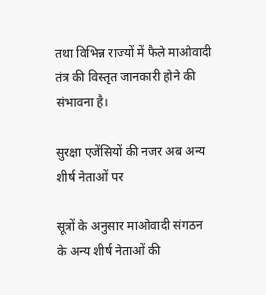तथा विभिन्न राज्यों में फैले माओवादी तंत्र की विस्तृत जानकारी होने की संभावना है।

सुरक्षा एजेंसियों की नजर अब अन्य शीर्ष नेताओं पर

सूत्रों के अनुसार माओवादी संगठन के अन्य शीर्ष नेताओं की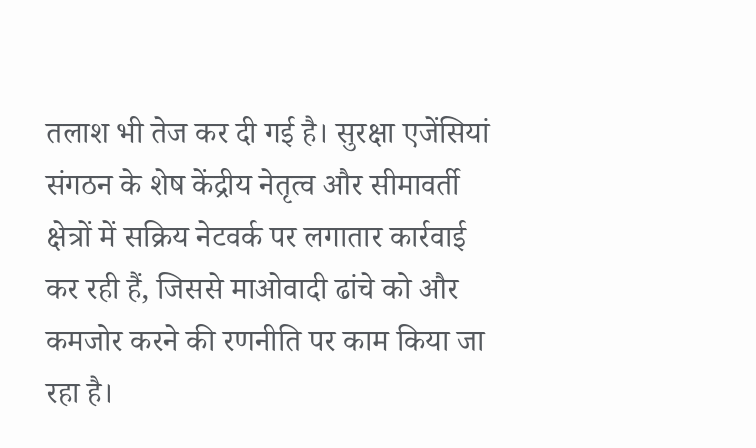तलाश भी तेज कर दी गई है। सुरक्षा एजेंसियां संगठन के शेष केंद्रीय नेतृत्व और सीमावर्ती क्षेत्रों में सक्रिय नेटवर्क पर लगातार कार्रवाई कर रही हैं, जिससे माओवादी ढांचे को और कमजोर करने की रणनीति पर काम किया जा रहा है।